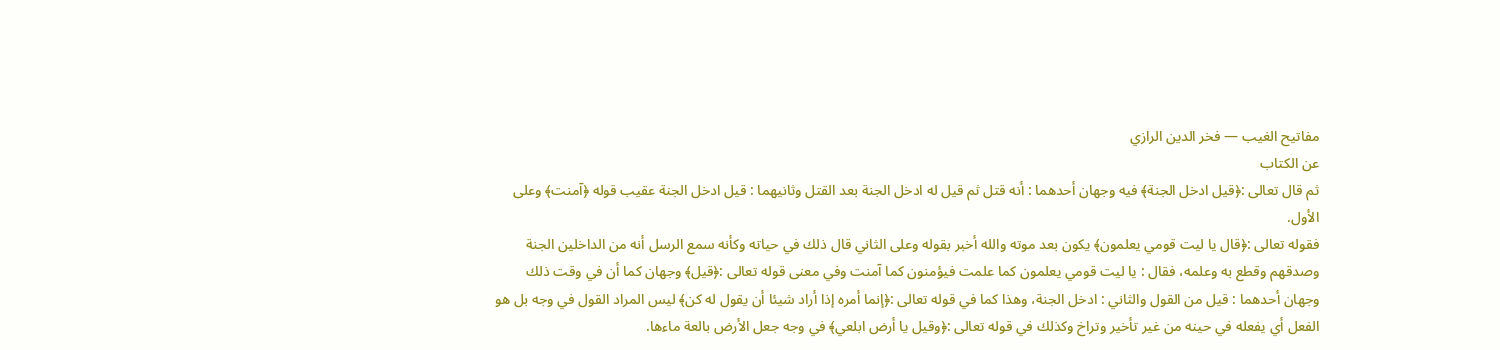مفاتيح الغيب — فخر الدين الرازي
عن الكتاب
ثم قال تعالى :﴿قيل ادخل الجنة﴾ فيه وجهان أحدهما : أنه قتل ثم قيل له ادخل الجنة بعد القتل وثانيهما : قيل ادخل الجنة عقيب قوله ﴿آمنت﴾ وعلى الأول.
فقوله تعالى :﴿قال يا ليت قومي يعلمون﴾ يكون بعد موته والله أخبر بقوله وعلى الثاني قال ذلك في حياته وكأنه سمع الرسل أنه من الداخلين الجنة وصدقهم وقطع به وعلمه، فقال : يا ليت قومي يعلمون كما علمت فيؤمنون كما آمنت وفي معنى قوله تعالى :﴿قيل﴾ وجهان كما أن في وقت ذلك وجهان أحدهما : قيل من القول والثاني : ادخل الجنة، وهذا كما في قوله تعالى :﴿إنما أمره إذا أراد شيئا أن يقول له كن﴾ ليس المراد القول في وجه بل هو الفعل أي يفعله في حينه من غير تأخير وتراخ وكذلك في قوله تعالى :﴿وقيل يا أرض ابلعي﴾ في وجه جعل الأرض بالعة ماءها.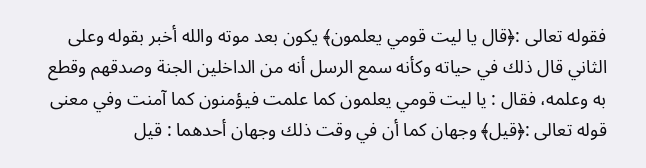فقوله تعالى :﴿قال يا ليت قومي يعلمون﴾ يكون بعد موته والله أخبر بقوله وعلى الثاني قال ذلك في حياته وكأنه سمع الرسل أنه من الداخلين الجنة وصدقهم وقطع به وعلمه، فقال : يا ليت قومي يعلمون كما علمت فيؤمنون كما آمنت وفي معنى قوله تعالى :﴿قيل﴾ وجهان كما أن في وقت ذلك وجهان أحدهما : قيل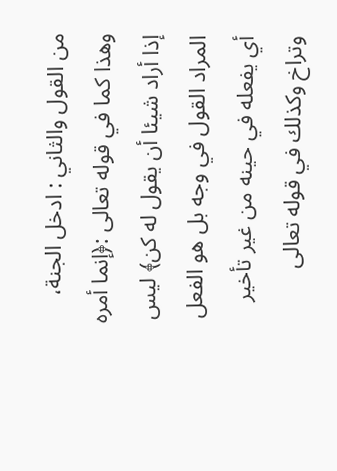من القول والثاني : ادخل الجنة، وهذا كما في قوله تعالى :﴿إنما أمره إذا أراد شيئا أن يقول له كن﴾ ليس المراد القول في وجه بل هو الفعل أي يفعله في حينه من غير تأخير وتراخ وكذلك في قوله تعالى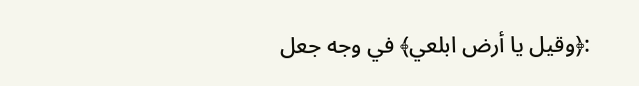:﴿وقيل يا أرض ابلعي﴾ في وجه جعل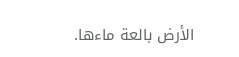الأرض بالعة ماءها.